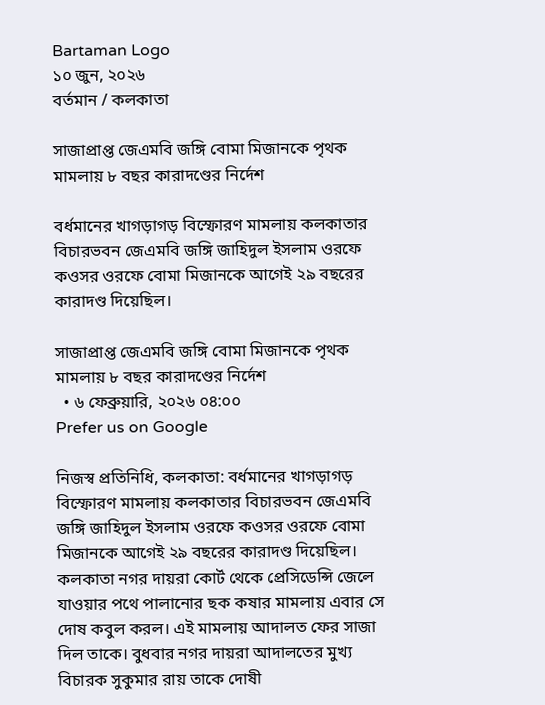Bartaman Logo
১০ জুন, ২০২৬
বর্তমান / কলকাতা

সাজাপ্রাপ্ত জেএমবি জঙ্গি বোমা মিজানকে পৃথক মামলায় ৮ বছর কারাদণ্ডের নির্দেশ

বর্ধমানের খাগড়াগড় বিস্ফোরণ মামলায় কলকাতার বিচারভবন জেএমবি জঙ্গি জাহিদুল ইসলাম ওরফে কওসর ওরফে বোমা মিজানকে আগেই ২৯ বছরের কারাদণ্ড দিয়েছিল।

সাজাপ্রাপ্ত জেএমবি জঙ্গি বোমা মিজানকে পৃথক মামলায় ৮ বছর কারাদণ্ডের নির্দেশ
  • ৬ ফেব্রুয়ারি, ২০২৬ ০৪:০০
Prefer us on Google

নিজস্ব প্রতিনিধি, কলকাতা: বর্ধমানের খাগড়াগড় বিস্ফোরণ মামলায় কলকাতার বিচারভবন জেএমবি জঙ্গি জাহিদুল ইসলাম ওরফে কওসর ওরফে বোমা মিজানকে আগেই ২৯ বছরের কারাদণ্ড দিয়েছিল। কলকাতা নগর দায়রা কোর্ট থেকে প্রেসিডেন্সি জেলে যাওয়ার পথে পালানোর ছক কষার মামলায় এবার সে দোষ কবুল করল। এই মামলায় আদালত ফের সাজা দিল তাকে। বুধবার নগর দায়রা আদালতের মুখ্য বিচারক সুকুমার রায় তাকে দোষী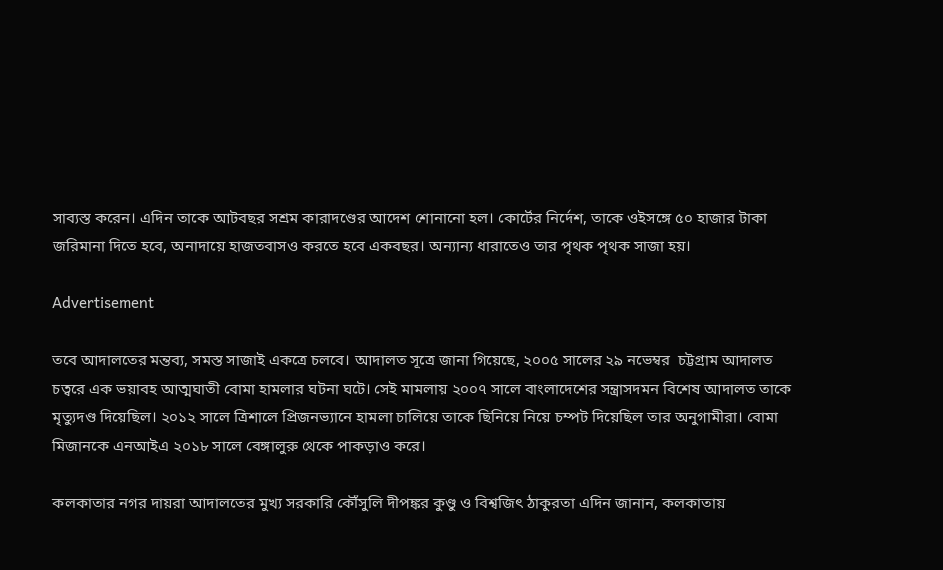সাব্যস্ত করেন। এদিন তাকে আটবছর সশ্রম কারাদণ্ডের আদেশ শোনানো হল। কোর্টের নির্দেশ, তাকে ওইসঙ্গে ৫০ হাজার টাকা জরিমানা দিতে হবে, অনাদায়ে হাজতবাসও করতে হবে একবছর। অন্যান্য ধারাতেও তার পৃথক পৃথক সাজা হয়।

Advertisement

তবে আদালতের মন্তব্য, সমস্ত সাজাই একত্রে চলবে। আদালত সূত্রে জানা গিয়েছে, ২০০৫ সালের ২৯ নভেম্বর  চট্টগ্রাম আদালত চত্বরে এক ভয়াবহ আত্মঘাতী বোমা হামলার ঘটনা ঘটে। সেই মামলায় ২০০৭ সালে বাংলাদেশের সন্ত্রাসদমন বিশেষ আদালত তাকে মৃত্যুদণ্ড দিয়েছিল। ২০১২ সালে ত্রিশালে প্রিজনভ্যানে হামলা চালিয়ে তাকে ছিনিয়ে নিয়ে চম্পট দিয়েছিল তার অনুগামীরা। বোমা মিজানকে এনআইএ ২০১৮ সালে বেঙ্গালুরু থেকে পাকড়াও করে।

কলকাতার নগর দায়রা আদালতের মুখ্য সরকারি কৌঁসুলি দীপঙ্কর কুণ্ডু ও বিশ্বজিৎ ঠাকুরতা এদিন জানান, কলকাতায়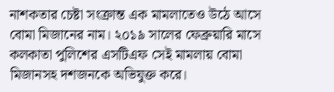নাশকতার চেষ্টা সংক্রান্ত এক মামলাতেও উঠে আসে বোমা মিজানের নাম। ২০১৯ সালের ফেব্রুয়ারি মাসে কলকাতা পুলিশের এসটিএফ সেই মামলায় বোমা মিজানসহ দশজনকে অভিযুক্ত করে।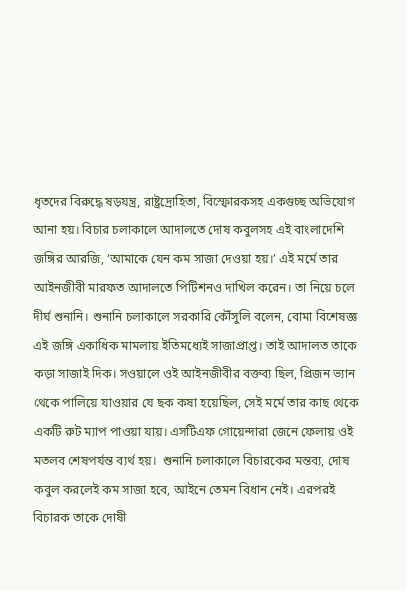ধৃতদের বিরুদ্ধে ষড়যন্ত্র, রাষ্ট্রদ্রোহিতা, বিস্ফোরকসহ একগুচ্ছ অভিযোগ আনা হয়। বিচার চলাকালে আদালতে দোষ কবুলসহ এই বাংলাদেশি জঙ্গির আরজি, ‘আমাকে যেন কম সাজা দেওয়া হয়।’ এই মর্মে তার আইনজীবী মারফত আদালতে পিটিশনও দাখিল করেন। তা নিয়ে চলে দীর্ঘ শুনানি। শুনানি চলাকালে সরকারি কৌঁসুলি বলেন, বোমা বিশেষজ্ঞ এই জঙ্গি একাধিক মামলায় ইতিমধ্যেই সাজাপ্রাপ্ত। তাই আদালত তাকে কড়া সাজাই দিক। সওয়ালে ওই আইনজীবীর বক্তব্য ছিল, প্রিজন ভ্যান থেকে পালিয়ে যাওয়ার যে ছক কষা হয়েছিল, সেই মর্মে তার কাছ থেকে একটি রুট ম্যাপ পাওয়া যায়। এসটিএফ গোয়েন্দারা জেনে ফেলায় ওই মতলব শেষপর্যন্ত ব্যর্থ হয়।  শুনানি চলাকালে বিচারকের মন্তব্য, দোষ কবুল করলেই কম সাজা হবে, আইনে তেমন বিধান নেই। এরপরই বিচারক তাকে দোষী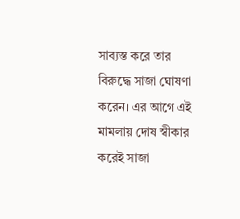সাব্যস্ত করে তার বিরুদ্ধে সাজা ঘোষণা করেন। এর আগে এই মামলায় দোষ স্বীকার করেই সাজা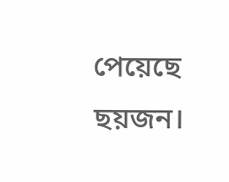পেয়েছে ছয়জন।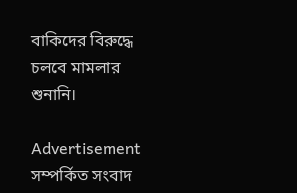বাকিদের বিরুদ্ধে চলবে মামলার শুনানি।

Advertisement
সম্পর্কিত সংবাদ